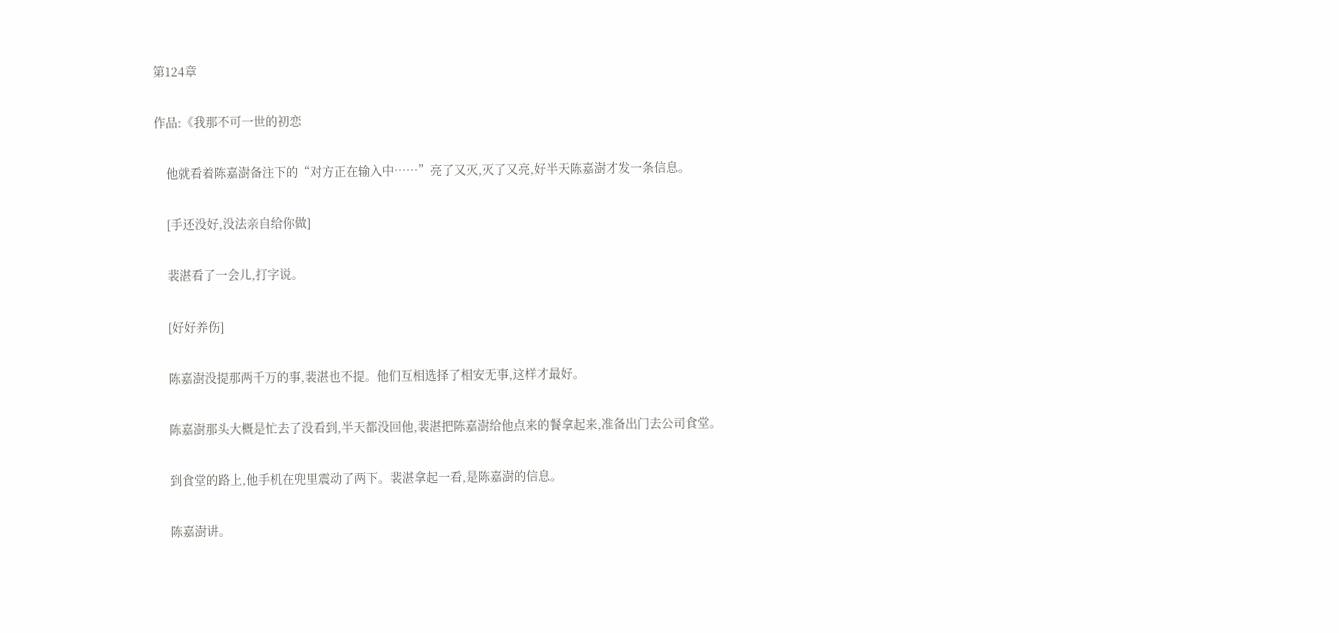第124章

作品:《我那不可一世的初恋

    他就看着陈嘉澍备注下的“对方正在输入中……”亮了又灭,灭了又亮,好半天陈嘉澍才发一条信息。

    [手还没好,没法亲自给你做]

    裴湛看了一会儿,打字说。

    [好好养伤]

    陈嘉澍没提那两千万的事,裴湛也不提。他们互相选择了相安无事,这样才最好。

    陈嘉澍那头大概是忙去了没看到,半天都没回他,裴湛把陈嘉澍给他点来的餐拿起来,准备出门去公司食堂。

    到食堂的路上,他手机在兜里震动了两下。裴湛拿起一看,是陈嘉澍的信息。

    陈嘉澍讲。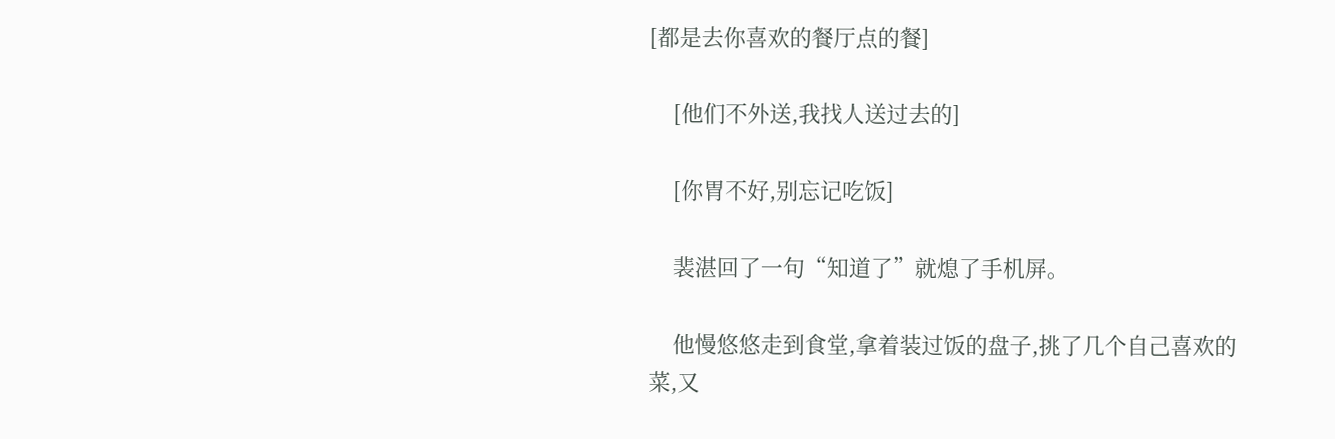[都是去你喜欢的餐厅点的餐]

    [他们不外送,我找人送过去的]

    [你胃不好,别忘记吃饭]

    裴湛回了一句“知道了”就熄了手机屏。

    他慢悠悠走到食堂,拿着装过饭的盘子,挑了几个自己喜欢的菜,又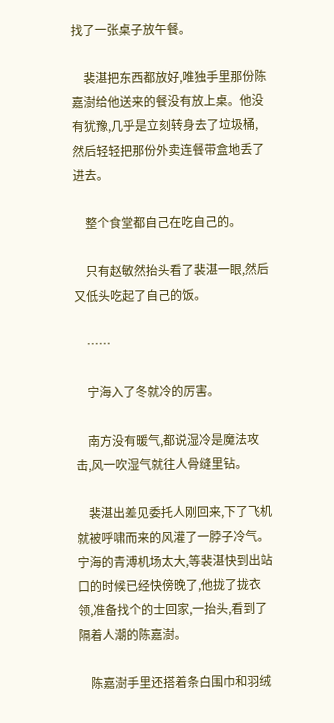找了一张桌子放午餐。

    裴湛把东西都放好,唯独手里那份陈嘉澍给他送来的餐没有放上桌。他没有犹豫,几乎是立刻转身去了垃圾桶,然后轻轻把那份外卖连餐带盒地丢了进去。

    整个食堂都自己在吃自己的。

    只有赵敏然抬头看了裴湛一眼,然后又低头吃起了自己的饭。

    ……

    宁海入了冬就冷的厉害。

    南方没有暖气,都说湿冷是魔法攻击,风一吹湿气就往人骨缝里钻。

    裴湛出差见委托人刚回来,下了飞机就被呼啸而来的风灌了一脖子冷气。宁海的青溥机场太大,等裴湛快到出站口的时候已经快傍晚了,他拢了拢衣领,准备找个的士回家,一抬头,看到了隔着人潮的陈嘉澍。

    陈嘉澍手里还搭着条白围巾和羽绒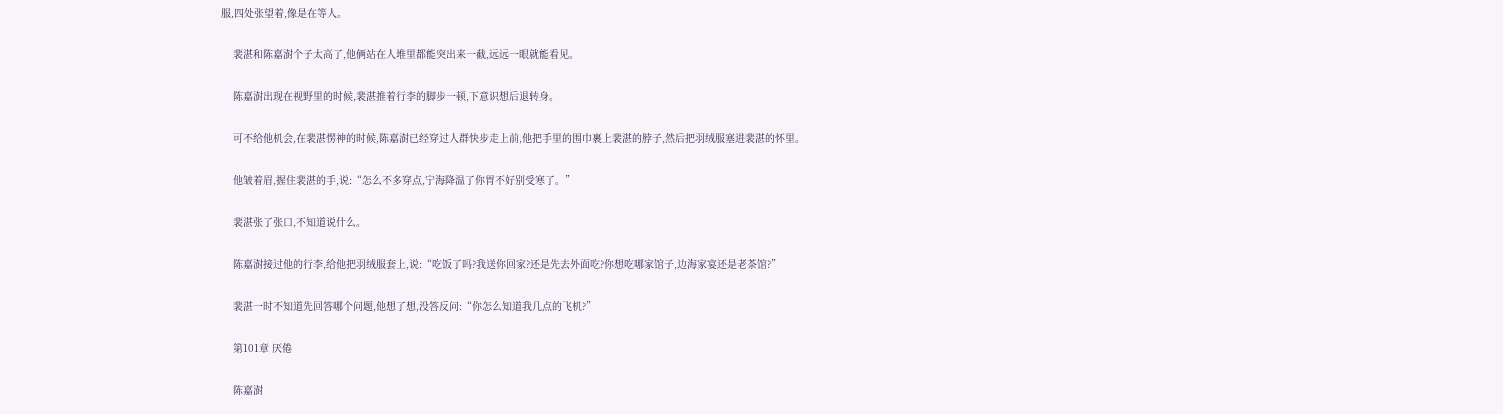服,四处张望着,像是在等人。

    裴湛和陈嘉澍个子太高了,他俩站在人堆里都能突出来一截,远远一眼就能看见。

    陈嘉澍出现在视野里的时候,裴湛推着行李的脚步一顿,下意识想后退转身。

    可不给他机会,在裴湛愣神的时候,陈嘉澍已经穿过人群快步走上前,他把手里的围巾裹上裴湛的脖子,然后把羽绒服塞进裴湛的怀里。

    他皱着眉,握住裴湛的手,说:“怎么不多穿点,宁海降温了你胃不好别受寒了。”

    裴湛张了张口,不知道说什么。

    陈嘉澍接过他的行李,给他把羽绒服套上,说:“吃饭了吗?我送你回家?还是先去外面吃?你想吃哪家馆子,边海家宴还是老茶馆?”

    裴湛一时不知道先回答哪个问题,他想了想,没答反问:“你怎么知道我几点的飞机?”

    第101章 厌倦

    陈嘉澍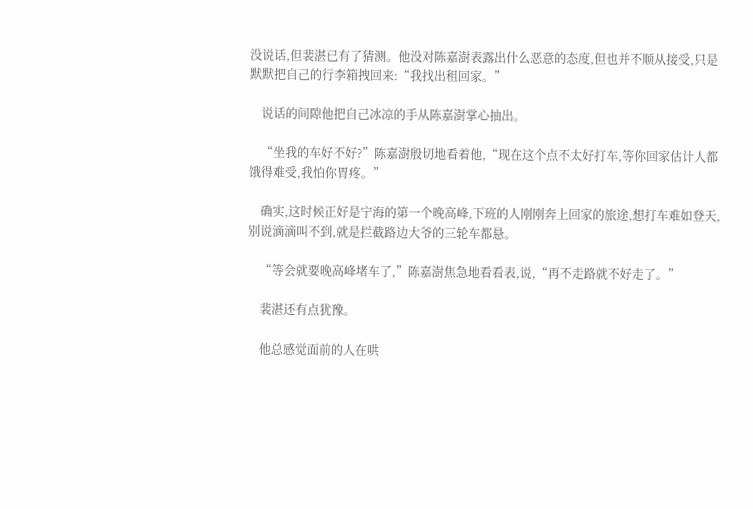没说话,但裴湛已有了猜测。他没对陈嘉澍表露出什么恶意的态度,但也并不顺从接受,只是默默把自己的行李箱拽回来:“我找出租回家。”

    说话的间隙他把自己冰凉的手从陈嘉澍掌心抽出。

    “坐我的车好不好?”陈嘉澍殷切地看着他,“现在这个点不太好打车,等你回家估计人都饿得难受,我怕你胃疼。”

    确实,这时候正好是宁海的第一个晚高峰,下班的人刚刚奔上回家的旅途,想打车难如登天,别说滴滴叫不到,就是拦截路边大爷的三轮车都悬。

    “等会就要晚高峰堵车了,”陈嘉澍焦急地看看表,说,“再不走路就不好走了。”

    裴湛还有点犹豫。

    他总感觉面前的人在哄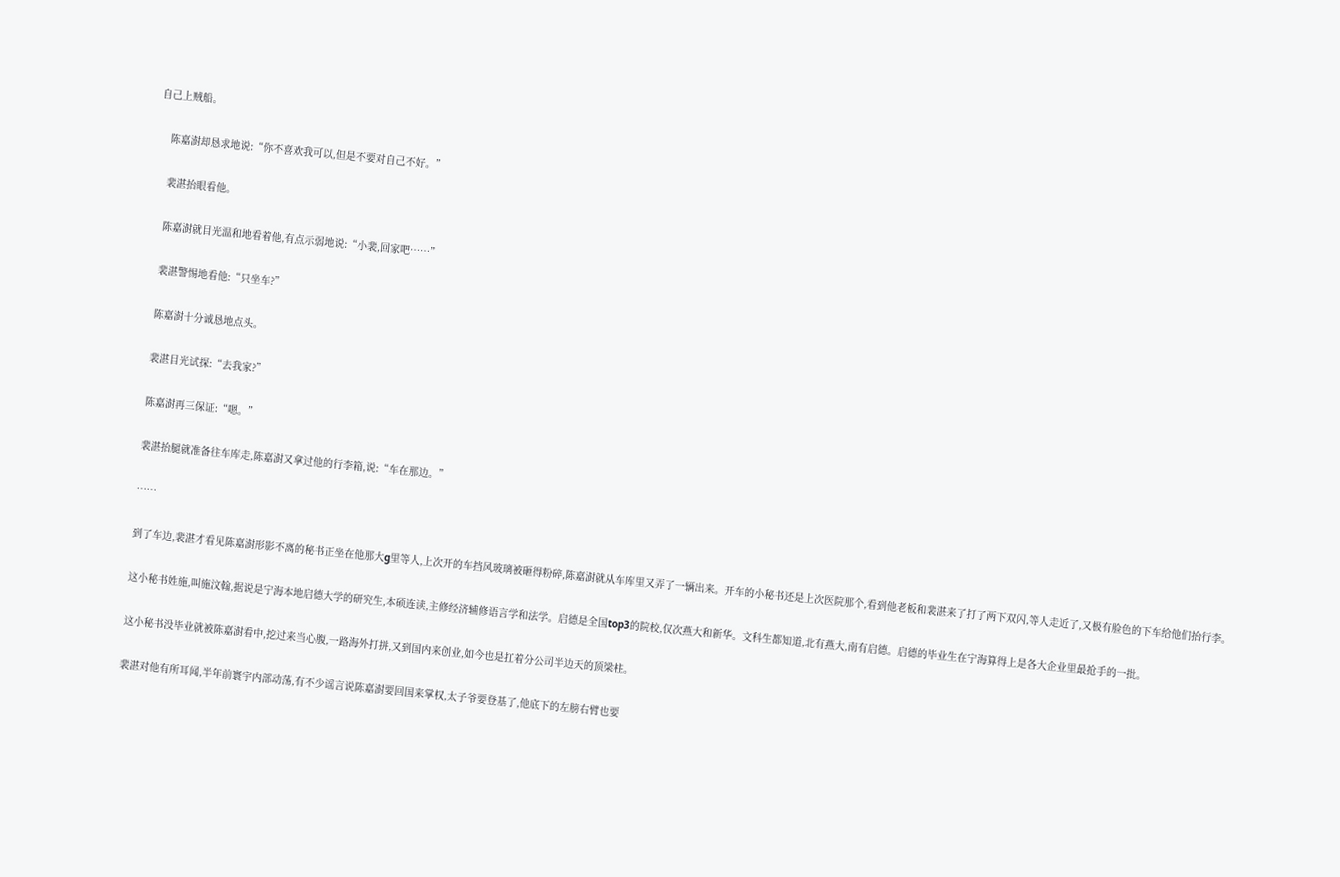自己上贼船。

    陈嘉澍却恳求地说:“你不喜欢我可以,但是不要对自己不好。”

    裴湛抬眼看他。

    陈嘉澍就目光温和地看着他,有点示弱地说:“小裴,回家吧……”

    裴湛警惕地看他:“只坐车?”

    陈嘉澍十分诚恳地点头。

    裴湛目光试探:“去我家?”

    陈嘉澍再三保证:“嗯。”

    裴湛抬腿就准备往车库走,陈嘉澍又拿过他的行李箱,说:“车在那边。”

    ……

    到了车边,裴湛才看见陈嘉澍形影不离的秘书正坐在他那大g里等人,上次开的车挡风玻璃被砸得粉碎,陈嘉澍就从车库里又弄了一辆出来。开车的小秘书还是上次医院那个,看到他老板和裴湛来了打了两下双闪,等人走近了,又极有脸色的下车给他们抬行李。

    这小秘书姓施,叫施汶翰,据说是宁海本地启德大学的研究生,本硕连读,主修经济辅修语言学和法学。启德是全国top3的院校,仅次燕大和新华。文科生都知道,北有燕大,南有启德。启德的毕业生在宁海算得上是各大企业里最抢手的一批。

    这小秘书没毕业就被陈嘉澍看中,挖过来当心腹,一路海外打拼,又到国内来创业,如今也是扛着分公司半边天的顶梁柱。

    裴湛对他有所耳闻,半年前寰宇内部动荡,有不少谣言说陈嘉澍要回国来掌权,太子爷要登基了,他底下的左膀右臂也要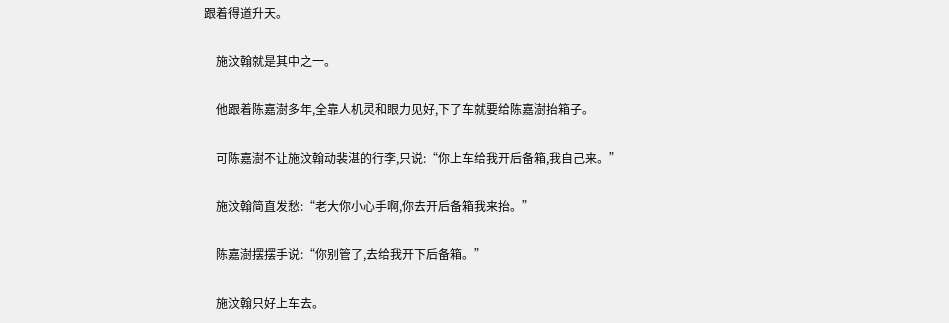跟着得道升天。

    施汶翰就是其中之一。

    他跟着陈嘉澍多年,全靠人机灵和眼力见好,下了车就要给陈嘉澍抬箱子。

    可陈嘉澍不让施汶翰动裴湛的行李,只说:“你上车给我开后备箱,我自己来。”

    施汶翰简直发愁:“老大你小心手啊,你去开后备箱我来抬。”

    陈嘉澍摆摆手说:“你别管了,去给我开下后备箱。”

    施汶翰只好上车去。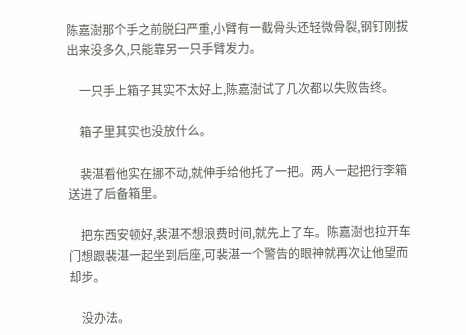陈嘉澍那个手之前脱臼严重,小臂有一截骨头还轻微骨裂,钢钉刚拔出来没多久,只能靠另一只手臂发力。

    一只手上箱子其实不太好上,陈嘉澍试了几次都以失败告终。

    箱子里其实也没放什么。

    裴湛看他实在挪不动,就伸手给他托了一把。两人一起把行李箱送进了后备箱里。

    把东西安顿好,裴湛不想浪费时间,就先上了车。陈嘉澍也拉开车门想跟裴湛一起坐到后座,可裴湛一个警告的眼神就再次让他望而却步。

    没办法。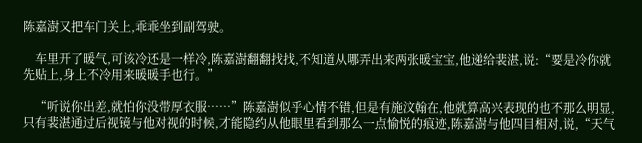陈嘉澍又把车门关上,乖乖坐到副驾驶。

    车里开了暖气,可该冷还是一样冷,陈嘉澍翻翻找找,不知道从哪弄出来两张暖宝宝,他递给裴湛,说:“要是冷你就先贴上,身上不冷用来暖暖手也行。”

    “听说你出差,就怕你没带厚衣服……”陈嘉澍似乎心情不错,但是有施汶翰在,他就算高兴表现的也不那么明显,只有裴湛通过后视镜与他对视的时候,才能隐约从他眼里看到那么一点愉悦的痕迹,陈嘉澍与他四目相对,说,“天气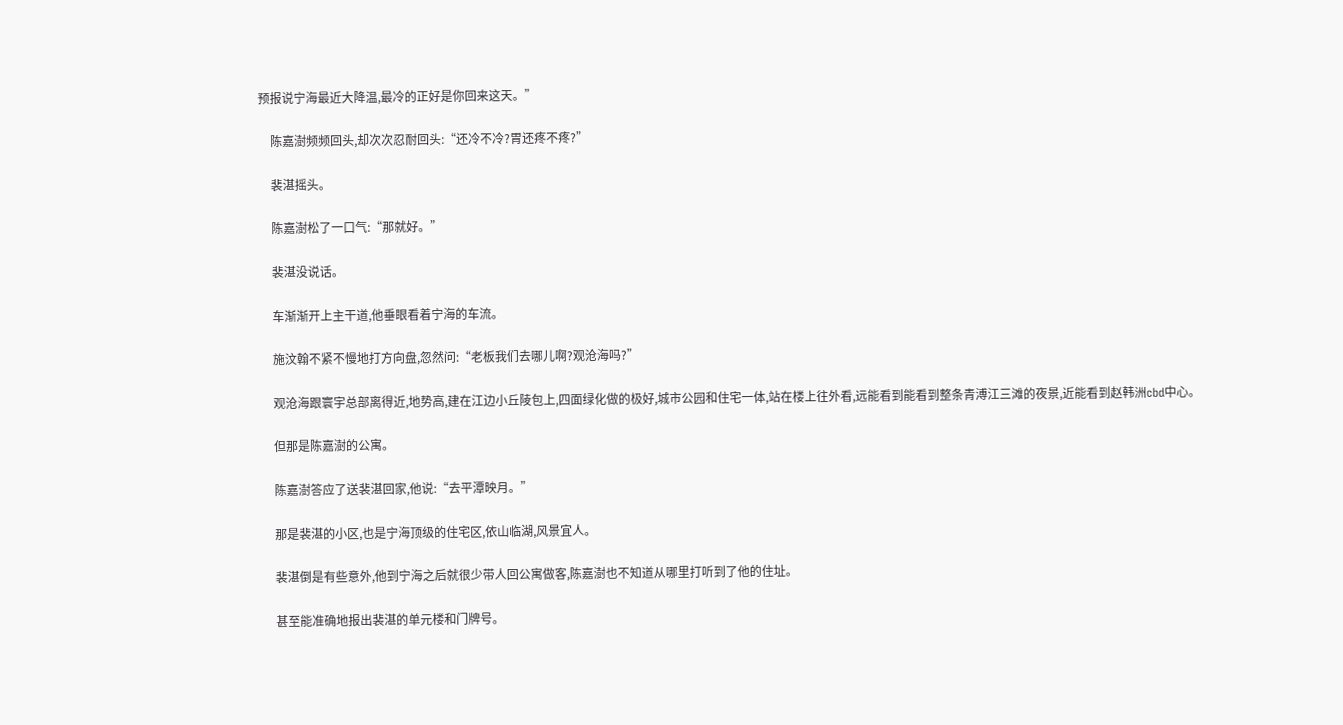预报说宁海最近大降温,最冷的正好是你回来这天。”

    陈嘉澍频频回头,却次次忍耐回头:“还冷不冷?胃还疼不疼?”

    裴湛摇头。

    陈嘉澍松了一口气:“那就好。”

    裴湛没说话。

    车渐渐开上主干道,他垂眼看着宁海的车流。

    施汶翰不紧不慢地打方向盘,忽然问:“老板我们去哪儿啊?观沧海吗?”

    观沧海跟寰宇总部离得近,地势高,建在江边小丘陵包上,四面绿化做的极好,城市公园和住宅一体,站在楼上往外看,远能看到能看到整条青溥江三滩的夜景,近能看到赵韩洲cbd中心。

    但那是陈嘉澍的公寓。

    陈嘉澍答应了送裴湛回家,他说:“去平潭映月。”

    那是裴湛的小区,也是宁海顶级的住宅区,依山临湖,风景宜人。

    裴湛倒是有些意外,他到宁海之后就很少带人回公寓做客,陈嘉澍也不知道从哪里打听到了他的住址。

    甚至能准确地报出裴湛的单元楼和门牌号。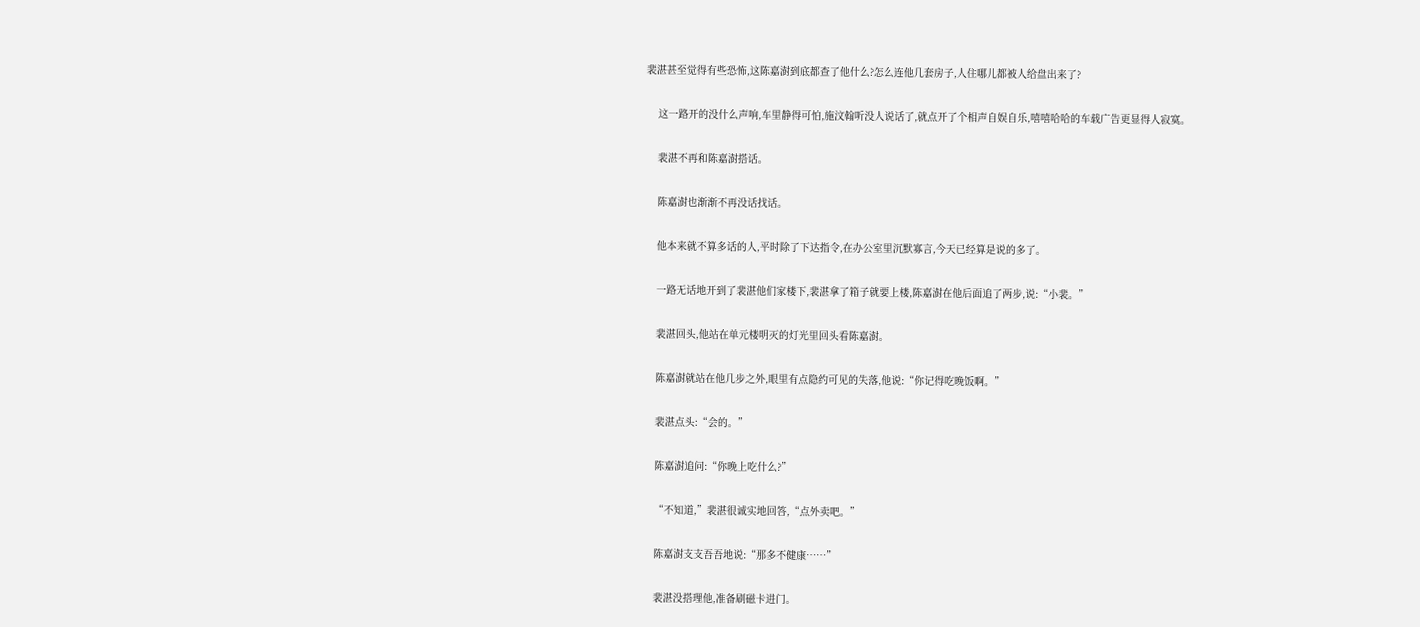裴湛甚至觉得有些恐怖,这陈嘉澍到底都查了他什么?怎么连他几套房子,人住哪儿都被人给盘出来了?

    这一路开的没什么声响,车里静得可怕,施汶翰听没人说话了,就点开了个相声自娱自乐,嘻嘻哈哈的车载广告更显得人寂寞。

    裴湛不再和陈嘉澍搭话。

    陈嘉澍也渐渐不再没话找话。

    他本来就不算多话的人,平时除了下达指令,在办公室里沉默寡言,今天已经算是说的多了。

    一路无话地开到了裴湛他们家楼下,裴湛拿了箱子就要上楼,陈嘉澍在他后面追了两步,说:“小裴。”

    裴湛回头,他站在单元楼明灭的灯光里回头看陈嘉澍。

    陈嘉澍就站在他几步之外,眼里有点隐约可见的失落,他说:“你记得吃晚饭啊。”

    裴湛点头:“会的。”

    陈嘉澍追问:“你晚上吃什么?”

    “不知道,”裴湛很诚实地回答,“点外卖吧。”

    陈嘉澍支支吾吾地说:“那多不健康……”

    裴湛没搭理他,准备刷磁卡进门。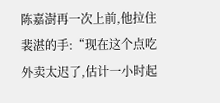陈嘉澍再一次上前,他拉住裴湛的手:“现在这个点吃外卖太迟了,估计一小时起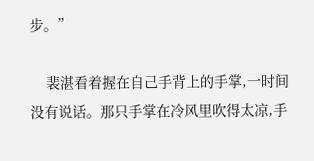步。”

    裴湛看着握在自己手背上的手掌,一时间没有说话。那只手掌在冷风里吹得太凉,手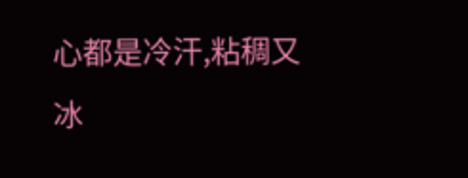心都是冷汗,粘稠又冰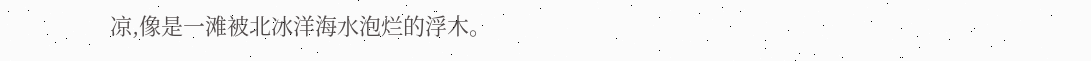凉,像是一滩被北冰洋海水泡烂的浮木。